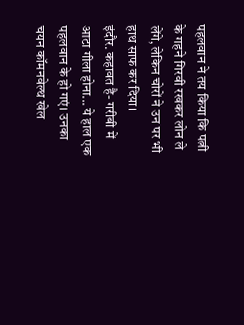पहलवान ने तय किया कि पत्नी के गहने गिरवी रखकर लोन ले लेंगे, लेकिन चोरों ने उन पर भी हाथ साफ कर दिया।
इंदौर. कहावत है- गरीबी में आटा गीला होना... ये हाल एक पहलवान के हो गएं। उनका चयन कॉमनवेल्थ खेल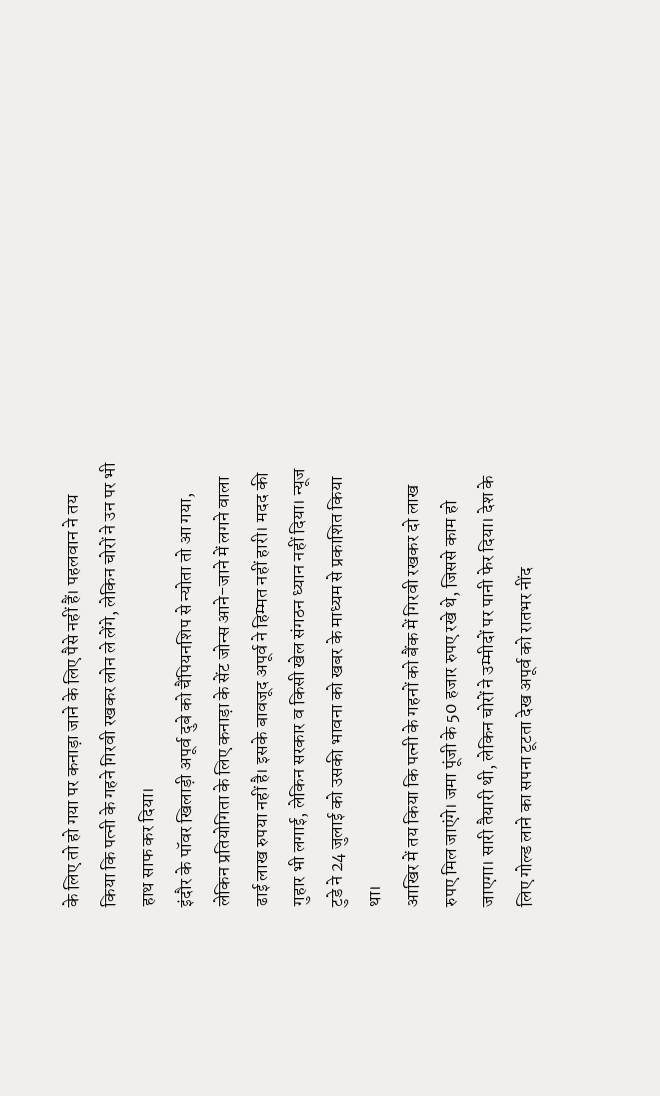के लिए तो हो गया पर कनाड़ा जाने के लिए पैसे नहीं हैं। पहलवान ने तय किया कि पत्नी के गहने गिरवी रखकर लोन ले लेंगे, लेकिन चोरों ने उन पर भी हाथ साफ कर दिया।
इंदौर के पॉवर खिलाड़ी अपूर्व दुबे को चैंपियनशिप से न्योता तो आ गया, लेकिन प्रतियोगिता के लिए कनाड़ा के सेंट जोन्स आने-जाने में लगने वाला ढाई लाख रुपया नहीं है। इसके बावजूद अपूर्व ने हिम्मत नहीं हारी। मदद की गुहार भी लगाई, लेकिन सरकार व किसी खेल संगठन ध्यान नहीं दिया। न्यूज टुडे ने 24 जुलाई को उसकी भावना को खबर के माध्यम से प्रकाशित किया था।
आखिर में तय किया कि पत्नी के गहनों को बैंक में गिरवी रखकर दो लाख रुपए मिल जाएंगे। जमा पूंजी के 50 हजार रुपए रखे थे, जिससे काम हो जाएगा। सारी तैयारी थी, लेकिन चोरों ने उम्मीदों पर पानी फेर दिया। देश के लिए गोल्ड लाने का सपना टूटता देख अपूर्व को रातभर नींद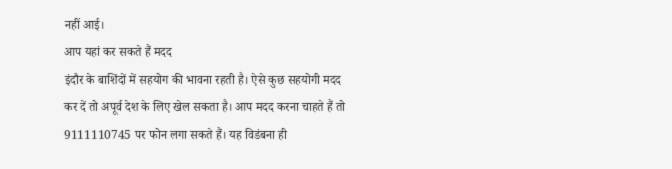नहीं आई।
आप यहां कर सकते हैं मदद
इंदौर के बाशिंदों में सहयोग की भावना रहती है। ऐसे कुछ सहयोगी मदद कर दें तो अपूर्व देश के लिए खेल सकता है। आप मदद करना चाहते हैं तो 9111110745 पर फोन लगा सकते हैं। यह विडंबना ही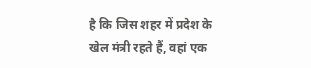है कि जिस शहर में प्रदेश के खेल मंत्री रहते हैं, वहां एक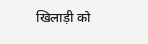खिलाड़ी को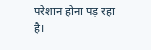परेशान होना पड़ रहा है।